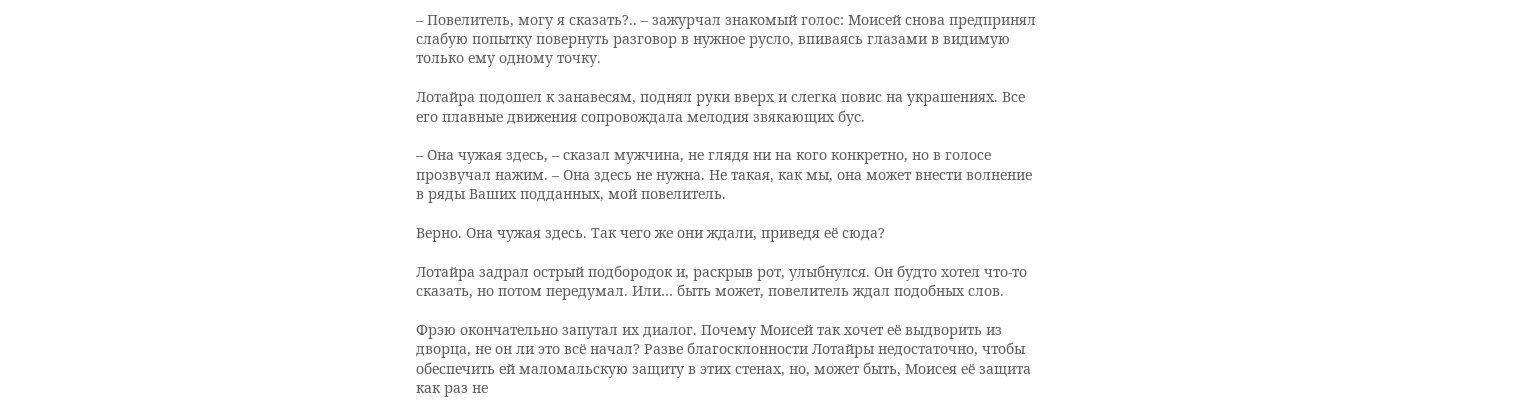– Повелитель, могу я сказать?.. – зажурчал знакомый голос: Моисей снова предпринял слабую попытку повернуть разговор в нужное русло, впиваясь глазами в видимую только ему одному точку.

Лотайра подошел к занавесям, поднял руки вверх и слегка повис на украшениях. Все его плавные движения сопровождала мелодия звякающих бус.

– Она чужая здесь, – сказал мужчина, не глядя ни на кого конкретно, но в голосе прозвучал нажим. – Она здесь не нужна. Не такая, как мы, она может внести волнение в ряды Ваших подданных, мой повелитель.

Верно. Она чужая здесь. Так чего же они ждали, приведя её сюда?

Лотайра задрал острый подбородок и, раскрыв рот, улыбнулся. Он будто хотел что-то сказать, но потом передумал. Или… быть может, повелитель ждал подобных слов.

Фрэю окончательно запутал их диалог. Почему Моисей так хочет её выдворить из дворца, не он ли это всё начал? Разве благосклонности Лотайры недостаточно, чтобы обеспечить ей маломальскую защиту в этих стенах, но, может быть, Моисея её защита как раз не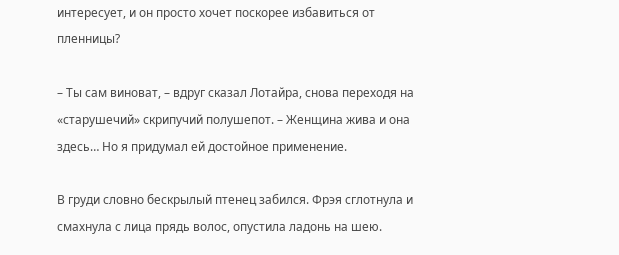интересует, и он просто хочет поскорее избавиться от пленницы?

– Ты сам виноват, – вдруг сказал Лотайра, снова переходя на «старушечий» скрипучий полушепот. – Женщина жива и она здесь… Но я придумал ей достойное применение.

В груди словно бескрылый птенец забился. Фрэя сглотнула и смахнула с лица прядь волос, опустила ладонь на шею.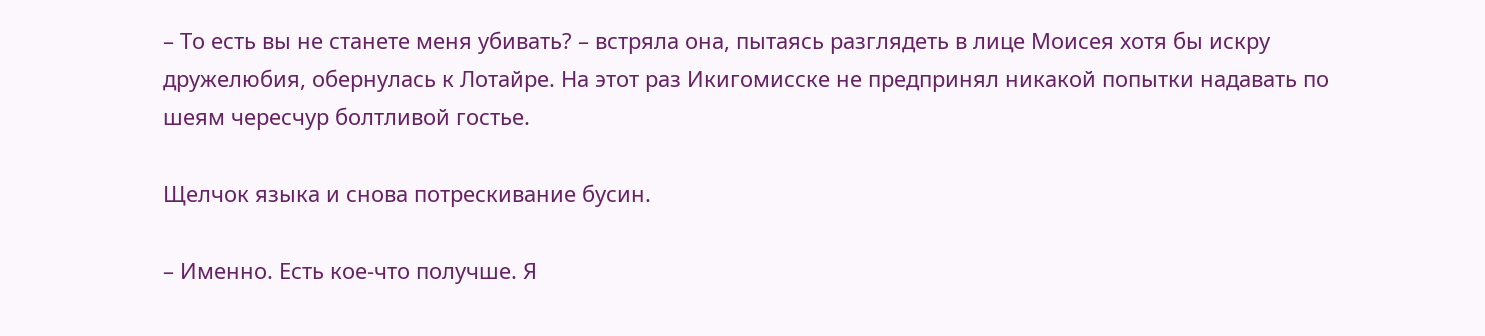– То есть вы не станете меня убивать? – встряла она, пытаясь разглядеть в лице Моисея хотя бы искру дружелюбия, обернулась к Лотайре. На этот раз Икигомисске не предпринял никакой попытки надавать по шеям чересчур болтливой гостье.

Щелчок языка и снова потрескивание бусин.

– Именно. Есть кое-что получше. Я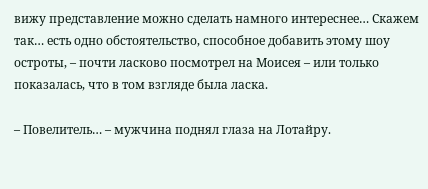вижу представление можно сделать намного интереснее… Скажем так… есть одно обстоятельство, способное добавить этому шоу остроты, – почти ласково посмотрел на Моисея – или только показалась, что в том взгляде была ласка.

– Повелитель… – мужчина поднял глаза на Лотайру.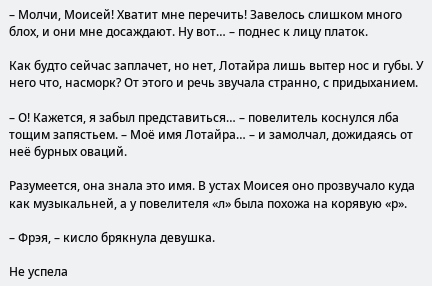– Молчи, Моисей! Хватит мне перечить! Завелось слишком много блох, и они мне досаждают. Ну вот… – поднес к лицу платок.

Как будто сейчас заплачет, но нет, Лотайра лишь вытер нос и губы. У него что, насморк? От этого и речь звучала странно, с придыханием.

– О! Кажется, я забыл представиться… – повелитель коснулся лба тощим запястьем. – Моё имя Лотайра… – и замолчал, дожидаясь от неё бурных оваций.

Разумеется, она знала это имя. В устах Моисея оно прозвучало куда как музыкальней, а у повелителя «л» была похожа на корявую «р».

– Фрэя, – кисло брякнула девушка.

Не успела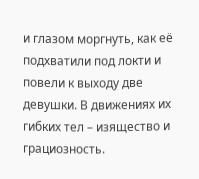и глазом моргнуть, как её подхватили под локти и повели к выходу две девушки. В движениях их гибких тел – изящество и грациозность.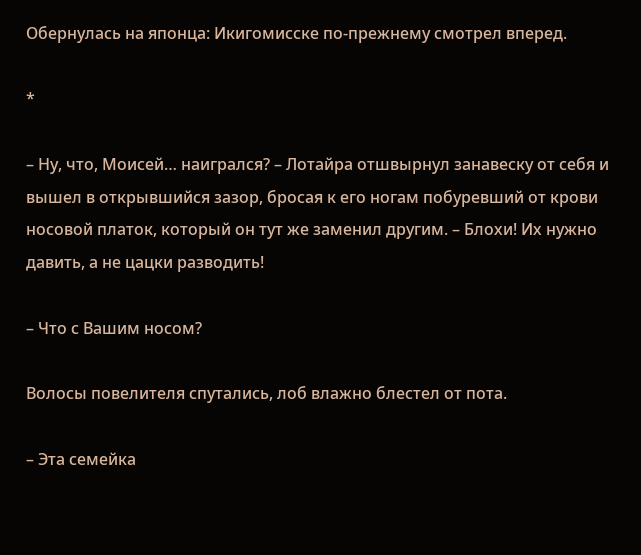Обернулась на японца: Икигомисске по-прежнему смотрел вперед.

*

– Ну, что, Моисей… наигрался? – Лотайра отшвырнул занавеску от себя и вышел в открывшийся зазор, бросая к его ногам побуревший от крови носовой платок, который он тут же заменил другим. – Блохи! Их нужно давить, а не цацки разводить!

– Что с Вашим носом?

Волосы повелителя спутались, лоб влажно блестел от пота.

– Эта семейка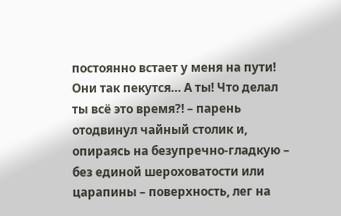постоянно встает у меня на пути! Они так пекутся… А ты! Что делал ты всё это время?! – парень отодвинул чайный столик и, опираясь на безупречно-гладкую – без единой шероховатости или царапины – поверхность, лег на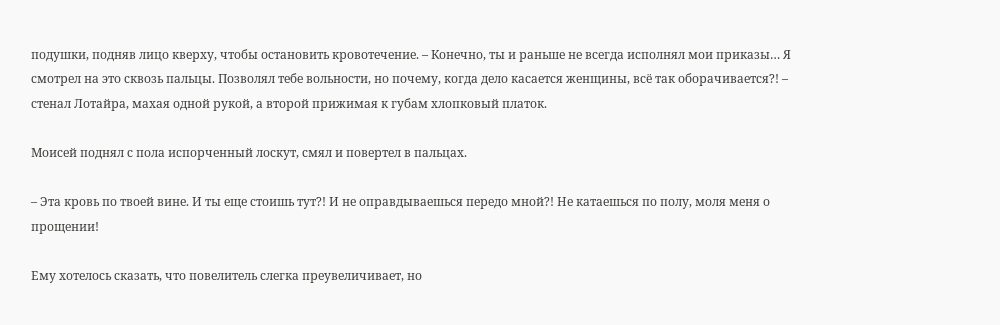подушки, подняв лицо кверху, чтобы остановить кровотечение. – Конечно, ты и раньше не всегда исполнял мои приказы… Я смотрел на это сквозь пальцы. Позволял тебе вольности, но почему, когда дело касается женщины, всё так оборачивается?! – стенал Лотайра, махая одной рукой, а второй прижимая к губам хлопковый платок.

Моисей поднял с пола испорченный лоскут, смял и повертел в пальцах.

– Эта кровь по твоей вине. И ты еще стоишь тут?! И не оправдываешься передо мной?! Не катаешься по полу, моля меня о прощении!

Ему хотелось сказать, что повелитель слегка преувеличивает, но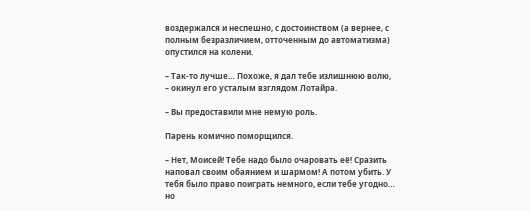воздержался и неспешно, с достоинством (а вернее, с полным безразличием, отточенным до автоматизма) опустился на колени.

– Так-то лучше… Похоже, я дал тебе излишнюю волю, – окинул его усталым взглядом Лотайра.

– Вы предоставили мне немую роль.

Парень комично поморщился.

– Нет, Моисей! Тебе надо было очаровать её! Сразить наповал своим обаянием и шармом! А потом убить. У тебя было право поиграть немного, если тебе угодно… но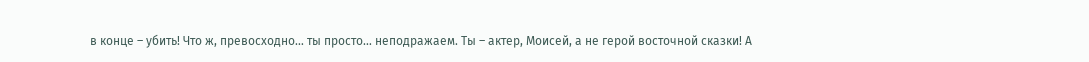в конце – убить! Что ж, превосходно… ты просто… неподражаем. Ты – актер, Моисей, а не герой восточной сказки! А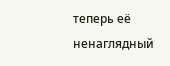теперь её ненаглядный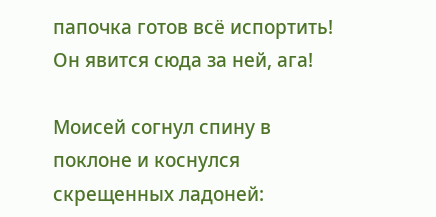папочка готов всё испортить! Он явится сюда за ней, ага!

Моисей согнул спину в поклоне и коснулся скрещенных ладоней: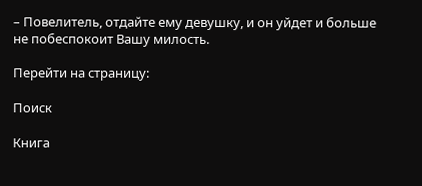– Повелитель, отдайте ему девушку, и он уйдет и больше не побеспокоит Вашу милость.

Перейти на страницу:

Поиск

Книга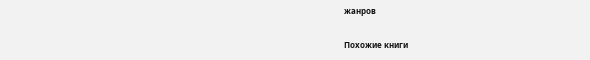жанров

Похожие книги